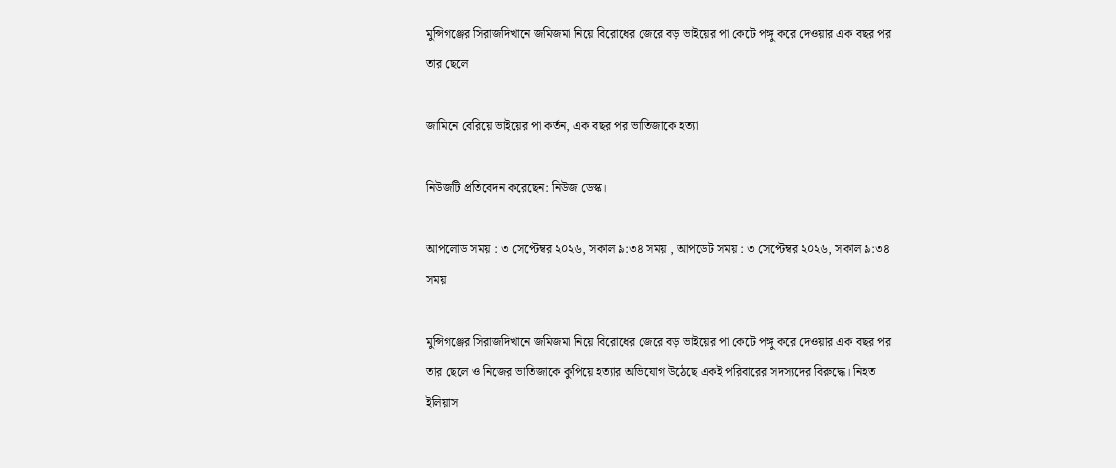মুন্সিগঞ্জের সিরাজদিখানে জমিজমা নিয়ে বিরোধের জেরে বড় ভাইয়ের পা কেটে পঙ্গু করে দেওয়ার এক বছর পর তার ছেলে

জামিনে বেরিয়ে ভাইয়ের পা কর্তন, এক বছর পর ভাতিজাকে হত্যা

নিউজটি প্রতিবেদন করেছেন: নিউজ ডেস্ক।

আপলোড সময় : ৩ সেপ্টেম্বর ২০২৬, সকাল ৯:৩৪ সময় , আপডেট সময় : ৩ সেপ্টেম্বর ২০২৬, সকাল ৯:৩৪ সময়

মুন্সিগঞ্জের সিরাজদিখানে জমিজমা নিয়ে বিরোধের জেরে বড় ভাইয়ের পা কেটে পঙ্গু করে দেওয়ার এক বছর পর তার ছেলে ও নিজের ভাতিজাকে কুপিয়ে হত্যার অভিযোগ উঠেছে একই পরিবারের সদস্যদের বিরুদ্ধে। নিহত ইলিয়াস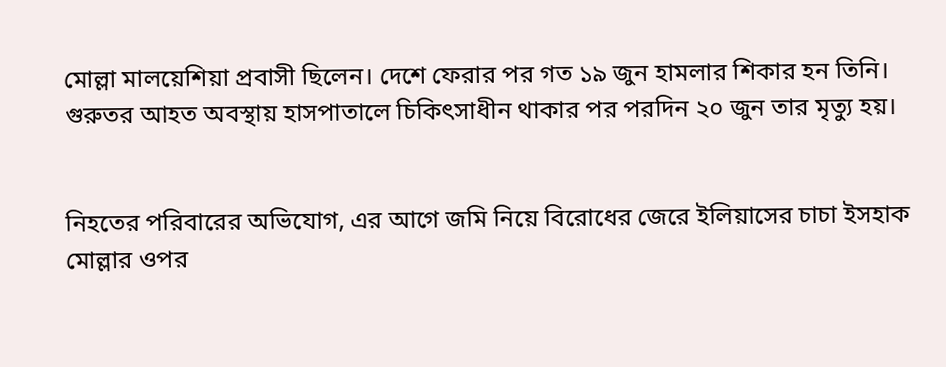মোল্লা মালয়েশিয়া প্রবাসী ছিলেন। দেশে ফেরার পর গত ১৯ জুন হামলার শিকার হন তিনি। গুরুতর আহত অবস্থায় হাসপাতালে চিকিৎসাধীন থাকার পর পরদিন ২০ জুন তার মৃত্যু হয়।


নিহতের পরিবারের অভিযোগ, এর আগে জমি নিয়ে বিরোধের জেরে ইলিয়াসের চাচা ইসহাক মোল্লার ওপর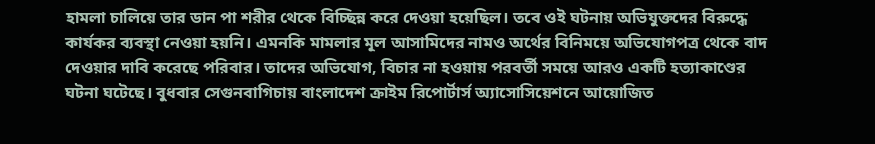হামলা চালিয়ে তার ডান পা শরীর থেকে বিচ্ছিন্ন করে দেওয়া হয়েছিল। তবে ওই ঘটনায় অভিযুক্তদের বিরুদ্ধে কার্যকর ব্যবস্থা নেওয়া হয়নি। এমনকি মামলার মূল আসামিদের নামও অর্থের বিনিময়ে অভিযোগপত্র থেকে বাদ দেওয়ার দাবি করেছে পরিবার। তাদের অভিযোগ, বিচার না হওয়ায় পরবর্তী সময়ে আরও একটি হত্যাকাণ্ডের ঘটনা ঘটেছে। বুধবার সেগুনবাগিচায় বাংলাদেশ ক্রাইম রিপোর্টার্স অ্যাসোসিয়েশনে আয়োজিত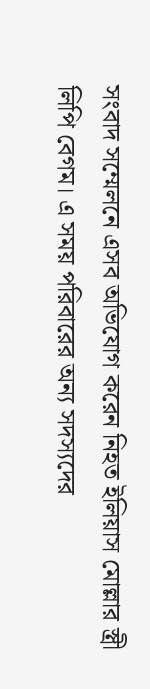সংবাদ সম্মেলনে এসব অভিযোগ করেন নিহত ইলিয়াস মোল্লার স্ত্রী লিপি বেগম। এ সময় পরিবারের অন্য সদস্যদের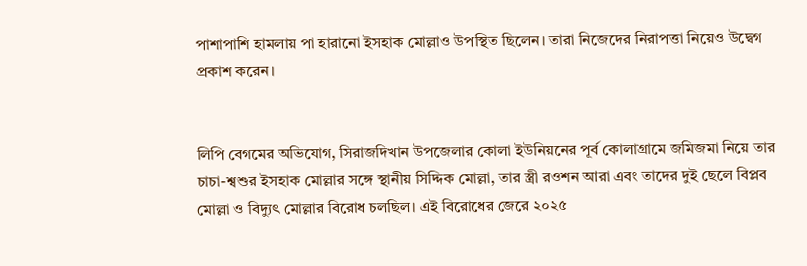পাশাপাশি হামলায় পা হারানো ইসহাক মোল্লাও উপস্থিত ছিলেন। তারা নিজেদের নিরাপত্তা নিয়েও উদ্বেগ প্রকাশ করেন।


লিপি বেগমের অভিযোগ, সিরাজদিখান উপজেলার কোলা ইউনিয়নের পূর্ব কোলাগ্রামে জমিজমা নিয়ে তার চাচা-শ্বশুর ইসহাক মোল্লার সঙ্গে স্থানীয় সিদ্দিক মোল্লা, তার স্ত্রী রওশন আরা এবং তাদের দুই ছেলে বিপ্লব মোল্লা ও বিদ্যুৎ মোল্লার বিরোধ চলছিল। এই বিরোধের জেরে ২০২৫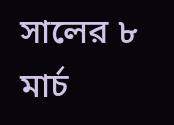সালের ৮ মার্চ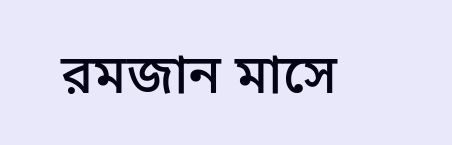রমজান মাসে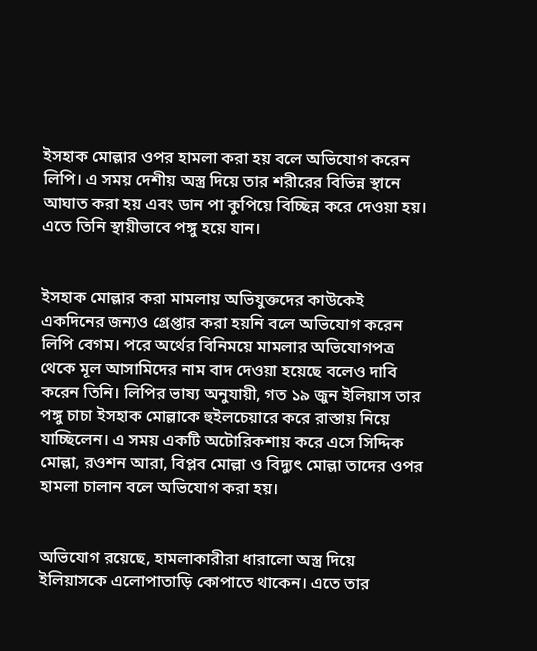ইসহাক মোল্লার ওপর হামলা করা হয় বলে অভিযোগ করেন লিপি। এ সময় দেশীয় অস্ত্র দিয়ে তার শরীরের বিভিন্ন স্থানে আঘাত করা হয় এবং ডান পা কুপিয়ে বিচ্ছিন্ন করে দেওয়া হয়। এতে তিনি স্থায়ীভাবে পঙ্গু হয়ে যান।


ইসহাক মোল্লার করা মামলায় অভিযুক্তদের কাউকেই একদিনের জন্যও গ্রেপ্তার করা হয়নি বলে অভিযোগ করেন লিপি বেগম। পরে অর্থের বিনিময়ে মামলার অভিযোগপত্র থেকে মূল আসামিদের নাম বাদ দেওয়া হয়েছে বলেও দাবি করেন তিনি। লিপির ভাষ্য অনুযায়ী, গত ১৯ জুন ইলিয়াস তার পঙ্গু চাচা ইসহাক মোল্লাকে হুইলচেয়ারে করে রাস্তায় নিয়ে যাচ্ছিলেন। এ সময় একটি অটোরিকশায় করে এসে সিদ্দিক মোল্লা, রওশন আরা, বিপ্লব মোল্লা ও বিদ্যুৎ মোল্লা তাদের ওপর হামলা চালান বলে অভিযোগ করা হয়।


অভিযোগ রয়েছে, হামলাকারীরা ধারালো অস্ত্র দিয়ে ইলিয়াসকে এলোপাতাড়ি কোপাতে থাকেন। এতে তার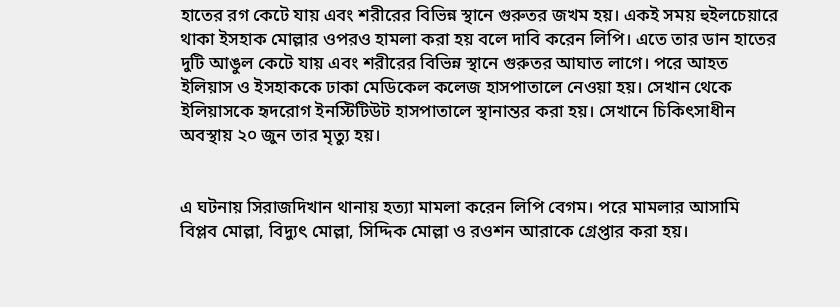হাতের রগ কেটে যায় এবং শরীরের বিভিন্ন স্থানে গুরুতর জখম হয়। একই সময় হুইলচেয়ারে থাকা ইসহাক মোল্লার ওপরও হামলা করা হয় বলে দাবি করেন লিপি। এতে তার ডান হাতের দুটি আঙুল কেটে যায় এবং শরীরের বিভিন্ন স্থানে গুরুতর আঘাত লাগে। পরে আহত ইলিয়াস ও ইসহাককে ঢাকা মেডিকেল কলেজ হাসপাতালে নেওয়া হয়। সেখান থেকে ইলিয়াসকে হৃদরোগ ইনস্টিটিউট হাসপাতালে স্থানান্তর করা হয়। সেখানে চিকিৎসাধীন অবস্থায় ২০ জুন তার মৃত্যু হয়।


এ ঘটনায় সিরাজদিখান থানায় হত্যা মামলা করেন লিপি বেগম। পরে মামলার আসামি বিপ্লব মোল্লা, বিদ্যুৎ মোল্লা, সিদ্দিক মোল্লা ও রওশন আরাকে গ্রেপ্তার করা হয়।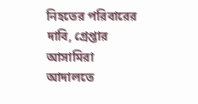নিহতের পরিবারের দাবি, গ্রেপ্তার আসামিরা আদালতে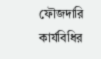ফৌজদারি কার্যবিধির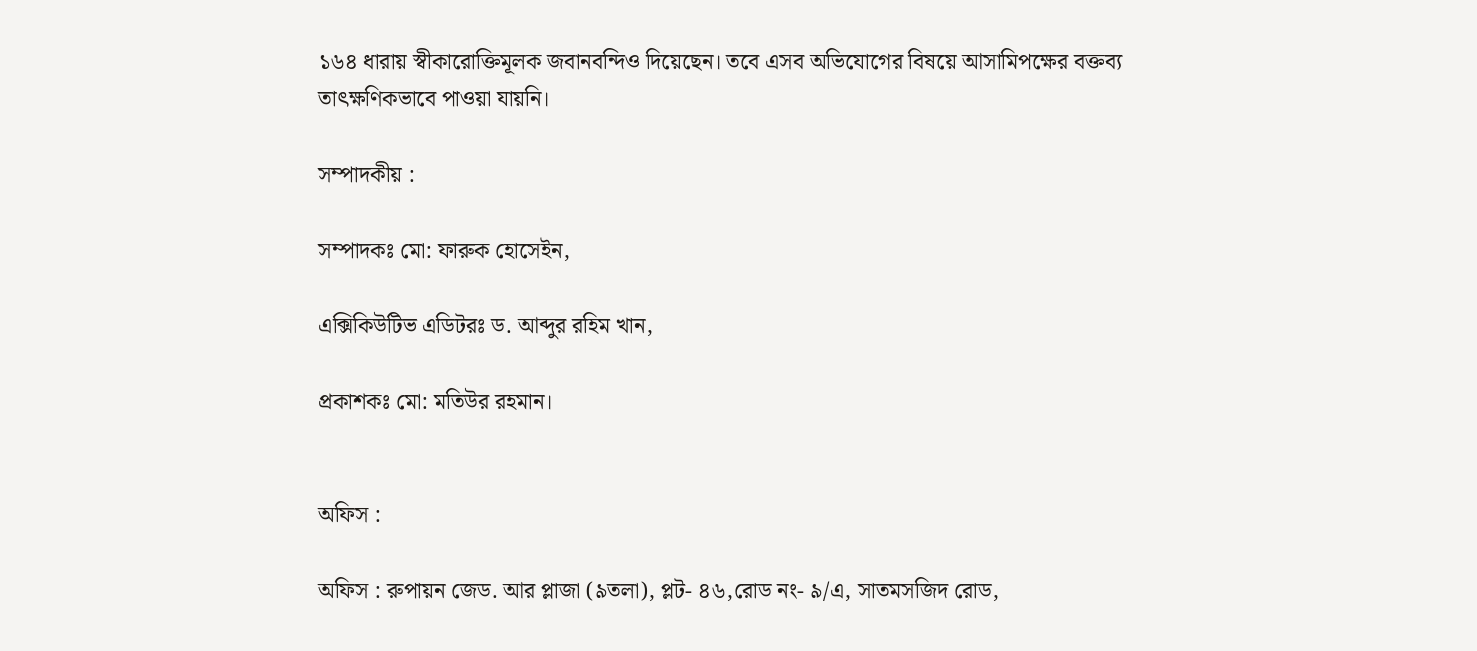১৬৪ ধারায় স্বীকারোক্তিমূলক জবানবন্দিও দিয়েছেন। তবে এসব অভিযোগের বিষয়ে আসামিপক্ষের বক্তব্য তাৎক্ষণিকভাবে পাওয়া যায়নি।

সম্পাদকীয় :

সম্পাদকঃ মো: ফারুক হোসেইন,

এক্সিকিউটিভ এডিটরঃ ড. আব্দুর রহিম খান,

প্রকাশকঃ মো: মতিউর রহমান।


অফিস :

অফিস : রুপায়ন জেড. আর প্লাজা (৯তলা), প্লট- ৪৬,রোড নং- ৯/এ, সাতমসজিদ রোড,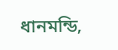ধানমন্ডি,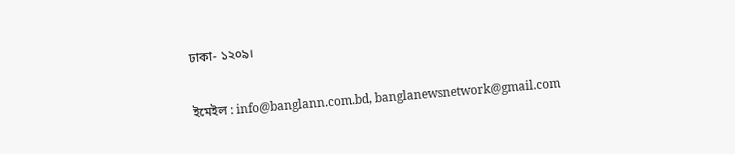ঢাকা- ১২০৯।

ইমেইল : info@banglann.com.bd, banglanewsnetwork@gmail.com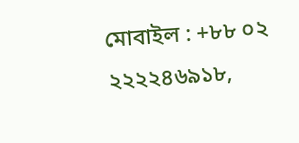মোবাইল : +৮৮ ০২ ২২২২৪৬৯১৮,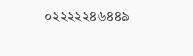০২২২২২৪৬৪৪৯